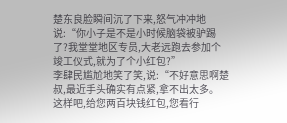楚东良脸瞬间沉了下来,怒气冲冲地说:“你小子是不是小时候脑袋被驴踢了?我堂堂地区专员,大老远跑去参加个竣工仪式,就为了个小红包?”
李肆民尴尬地笑了笑,说:“不好意思啊楚叔,最近手头确实有点紧,拿不出太多。
这样吧,给您两百块钱红包,您看行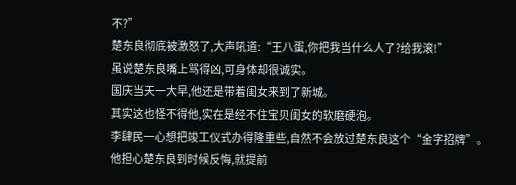不?”
楚东良彻底被激怒了,大声吼道:“王八蛋,你把我当什么人了?给我滚!”
虽说楚东良嘴上骂得凶,可身体却很诚实。
国庆当天一大早,他还是带着闺女来到了新城。
其实这也怪不得他,实在是经不住宝贝闺女的软磨硬泡。
李肆民一心想把竣工仪式办得隆重些,自然不会放过楚东良这个“金字招牌”。
他担心楚东良到时候反悔,就提前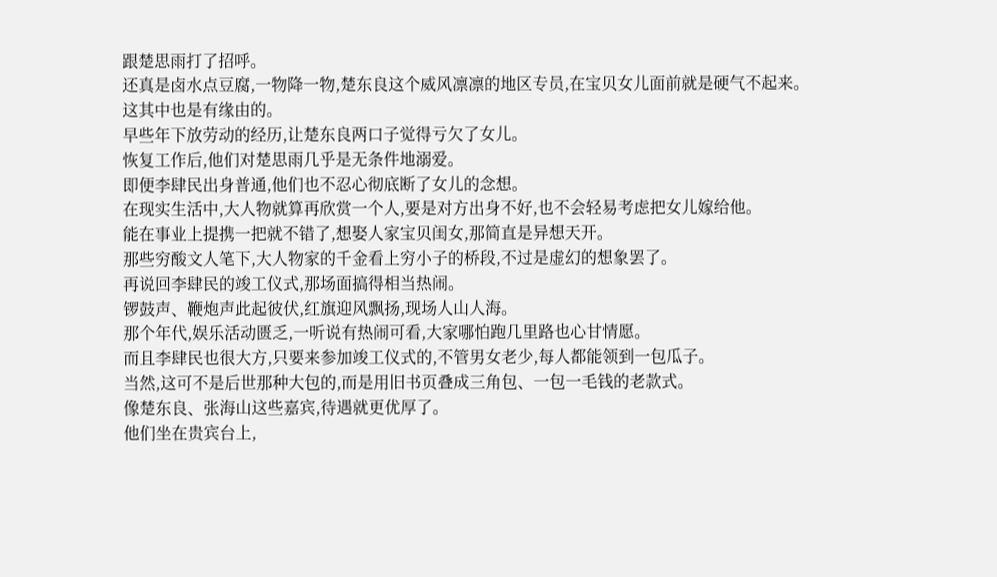跟楚思雨打了招呼。
还真是卤水点豆腐,一物降一物,楚东良这个威风凛凛的地区专员,在宝贝女儿面前就是硬气不起来。
这其中也是有缘由的。
早些年下放劳动的经历,让楚东良两口子觉得亏欠了女儿。
恢复工作后,他们对楚思雨几乎是无条件地溺爱。
即便李肆民出身普通,他们也不忍心彻底断了女儿的念想。
在现实生活中,大人物就算再欣赏一个人,要是对方出身不好,也不会轻易考虑把女儿嫁给他。
能在事业上提携一把就不错了,想娶人家宝贝闺女,那简直是异想天开。
那些穷酸文人笔下,大人物家的千金看上穷小子的桥段,不过是虚幻的想象罢了。
再说回李肆民的竣工仪式,那场面搞得相当热闹。
锣鼓声、鞭炮声此起彼伏,红旗迎风飘扬,现场人山人海。
那个年代,娱乐活动匮乏,一听说有热闹可看,大家哪怕跑几里路也心甘情愿。
而且李肆民也很大方,只要来参加竣工仪式的,不管男女老少,每人都能领到一包瓜子。
当然,这可不是后世那种大包的,而是用旧书页叠成三角包、一包一毛钱的老款式。
像楚东良、张海山这些嘉宾,待遇就更优厚了。
他们坐在贵宾台上,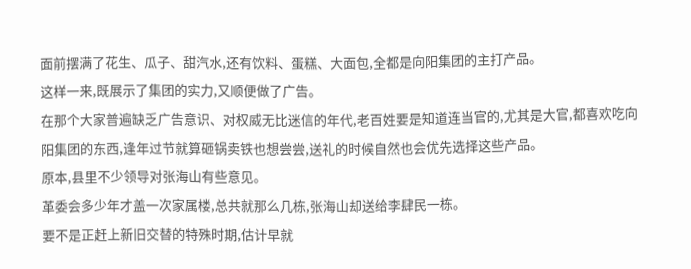面前摆满了花生、瓜子、甜汽水,还有饮料、蛋糕、大面包,全都是向阳集团的主打产品。
这样一来,既展示了集团的实力,又顺便做了广告。
在那个大家普遍缺乏广告意识、对权威无比迷信的年代,老百姓要是知道连当官的,尤其是大官,都喜欢吃向阳集团的东西,逢年过节就算砸锅卖铁也想尝尝,送礼的时候自然也会优先选择这些产品。
原本,县里不少领导对张海山有些意见。
革委会多少年才盖一次家属楼,总共就那么几栋,张海山却送给李肆民一栋。
要不是正赶上新旧交替的特殊时期,估计早就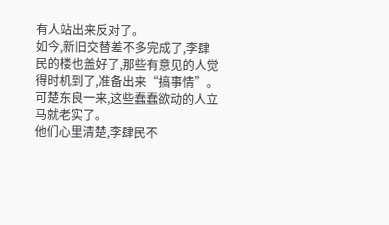有人站出来反对了。
如今,新旧交替差不多完成了,李肆民的楼也盖好了,那些有意见的人觉得时机到了,准备出来“搞事情”。
可楚东良一来,这些蠢蠢欲动的人立马就老实了。
他们心里清楚,李肆民不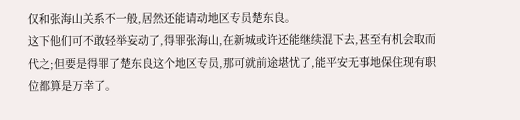仅和张海山关系不一般,居然还能请动地区专员楚东良。
这下他们可不敢轻举妄动了,得罪张海山,在新城或许还能继续混下去,甚至有机会取而代之;但要是得罪了楚东良这个地区专员,那可就前途堪忧了,能平安无事地保住现有职位都算是万幸了。